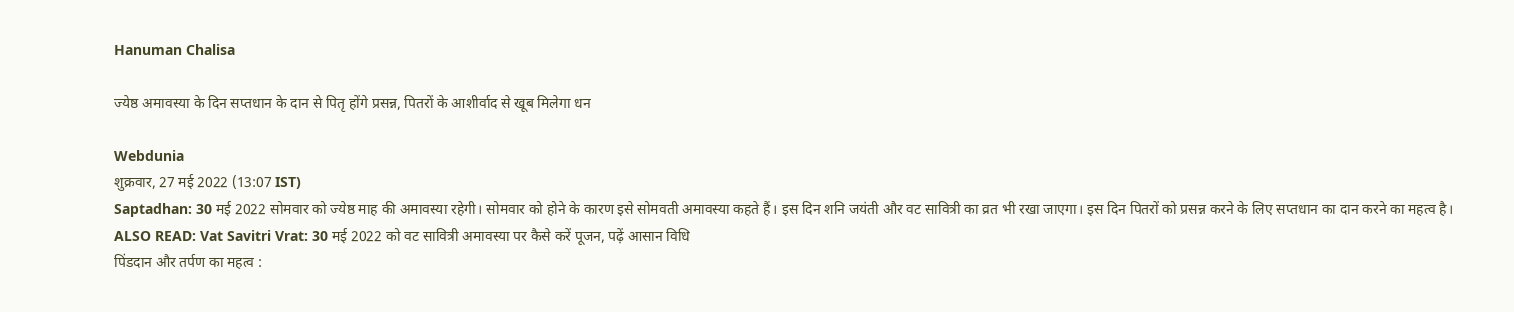Hanuman Chalisa

ज्येष्ठ अमावस्या के दिन सप्तधान के दान से पितृ होंगे प्रसन्न, पितरों के आशीर्वाद से खूब मिलेगा धन

Webdunia
शुक्रवार, 27 मई 2022 (13:07 IST)
Saptadhan: 30 मई 2022 सोमवार को ज्येष्ठ माह की अमावस्या रहेगी। सोमवार को होने के कारण इसे सोमवती अमावस्या कहते हैं। इस दिन शनि जयंती और वट सावित्री का व्रत भी रखा जाएगा। इस दिन पितरों को प्रसन्न करने के लिए सप्तधान का दान करने का महत्व है।
ALSO READ: Vat Savitri Vrat: 30 मई 2022 को वट सावित्री अमावस्या पर कैसे करें पूजन, पढ़ें आसान विधि
पिंडदान और तर्पण का महत्व :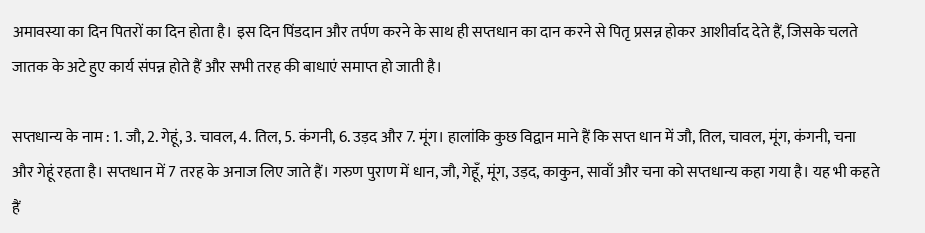अमावस्या का दिन पितरों का दिन होता है। इस दिन पिंडदान और तर्पण करने के साथ ही सप्तधान का दान करने से पितृ प्रसन्न होकर आशीर्वाद देते हैं, जिसके चलते जातक के अटे हुए कार्य संपन्न होते हैं और सभी तरह की बाधाएं समाप्त हो जाती है।

सप्तधान्य के नाम : 1. जौ, 2. गेहूं, 3. चावल, 4. तिल, 5. कंगनी, 6. उड़द और 7. मूंग। हालांकि कुछ विद्वान माने हैं कि सप्त धान में जौ, तिल, चावल, मूंग, कंगनी, चना और गेहूं रहता है। सप्तधान में 7 तरह के अनाज लिए जाते हैं। गरुण पुराण में धान, जौ, गेहूँ, मूंग, उड़द, काकुन, सावाँ और चना को सप्तधान्य कहा गया है। यह भी कहते हैं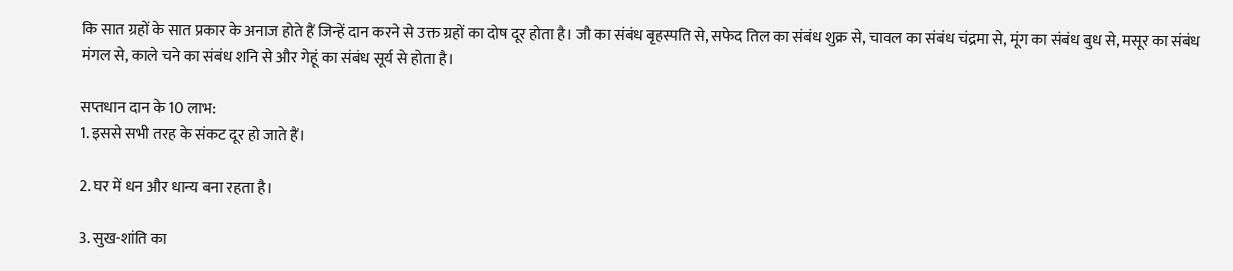कि सात ग्रहों के सात प्रकार के अनाज होते हैं जिन्हें दान करने से उक्त ग्रहों का दोष दूर होता है। जौ का संबंध बृहस्पति से, सफेद तिल का संबंध शुक्र से, चावल का संबंध चंद्रमा से, मूंग का संबंध बुध से, मसूर का संबंध मंगल से, काले चने का संबंध शनि से और गेहूं का संबंध सूर्य से होता है।

सप्तधान दान के 10 लाभ:
1. इससे सभी तरह के संकट दूर हो जाते हैं।

2. घर में धन और धान्य बना रहता है।

3. सुख-शांति का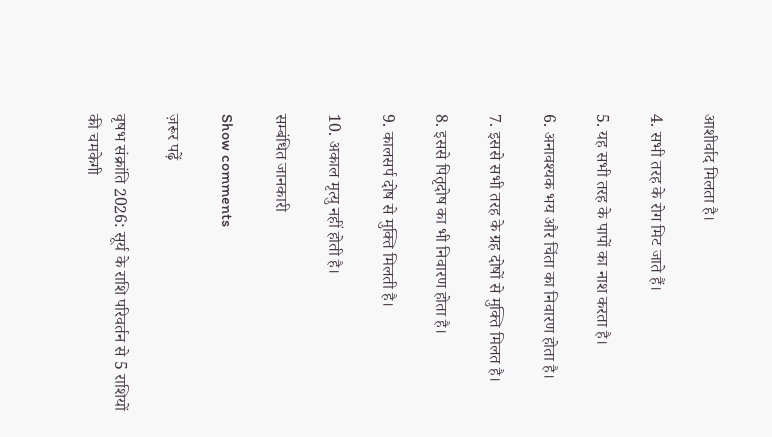आशीर्वाद मिलता है।

4. सभी तरह के रोग मिट जाते हैं।

5. यह सभी तरह के पापों का नाश करता है।

6. अनावश्यक भय और चिंता का निवारण होता है।

7. इससे सभी तरह के ग्रह दोषों से मुक्ति मिलत है।

8. इससे पितृदोष का भी निवारण होता है।

9. कालसर्प दोष से मुक्ति मिलती है।

10. अकाल मृत्यु नहीं होती है।

सम्बंधित जानकारी

Show comments

ज़रूर पढ़ें

वृषभ संक्रांति 2026: सूर्य के राशि परिवर्तन से 5 राशियों की चमकेगी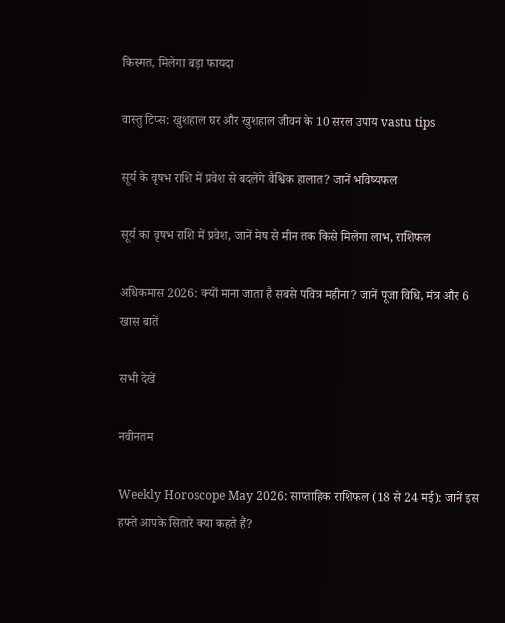किस्मत, मिलेगा बड़ा फायदा

वास्तु टिप्स: खुशहाल घर और खुशहाल जीवन के 10 सरल उपाय vastu tips

सूर्य के वृषभ राशि में प्रवेश से बदलेंगे वैश्विक हालात? जानें भविष्यफल

सूर्य का वृषभ राशि में प्रवेश, जानें मेष से मीन तक किसे मिलेगा लाभ, राशिफल

अधिकमास 2026: क्यों माना जाता है सबसे पवित्र महीना? जानें पूजा विधि, मंत्र और 6 खास बातें

सभी देखें

नवीनतम

Weekly Horoscope May 2026: साप्ताहिक राशिफल (18 से 24 मई): जानें इस हफ्ते आपके सितारे क्या कहते हैं?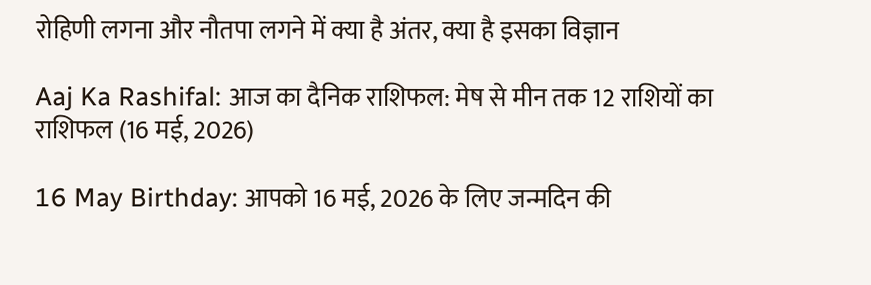रोहिणी लगना और नौतपा लगने में क्या है अंतर, क्या है इसका विज्ञान

Aaj Ka Rashifal: आज का दैनिक राशिफल: मेष से मीन तक 12 राशियों का राशिफल (16 मई, 2026)

16 May Birthday: आपको 16 मई, 2026 के लिए जन्मदिन की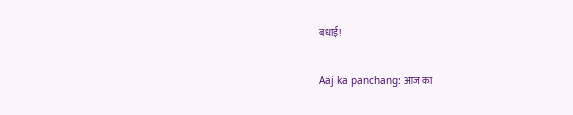बधाई!

Aaj ka panchang: आज का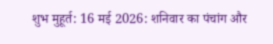शुभ मुहूर्त: 16 मई 2026: शनिवार का पंचांग और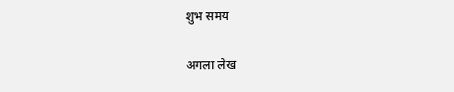शुभ समय

अगला लेख